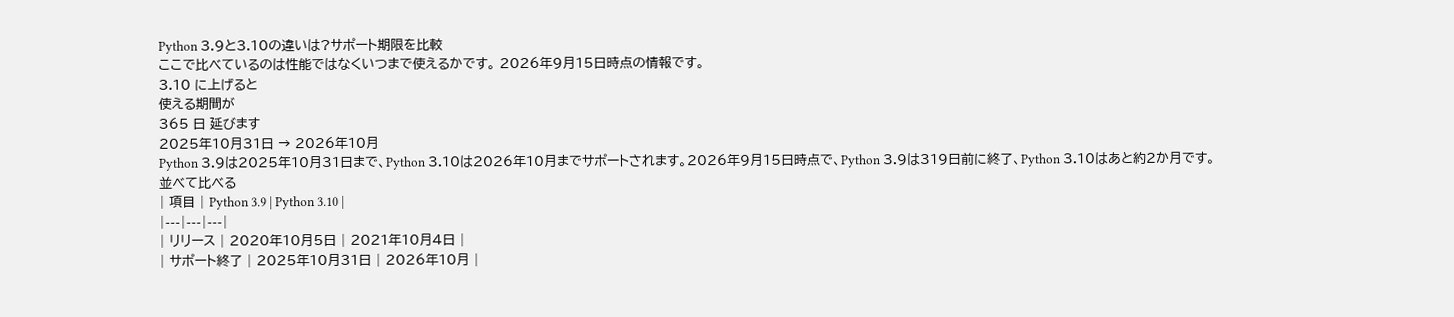Python 3.9と3.10の違いは?サポート期限を比較
ここで比べているのは性能ではなくいつまで使えるかです。 2026年9月15日時点の情報です。
3.10 に上げると
使える期間が
365 日 延びます
2025年10月31日 → 2026年10月
Python 3.9は2025年10月31日まで、Python 3.10は2026年10月までサポートされます。2026年9月15日時点で、Python 3.9は319日前に終了、Python 3.10はあと約2か月です。
並べて比べる
| 項目 | Python 3.9 | Python 3.10 |
|---|---|---|
| リリース | 2020年10月5日 | 2021年10月4日 |
| サポート終了 | 2025年10月31日 | 2026年10月 |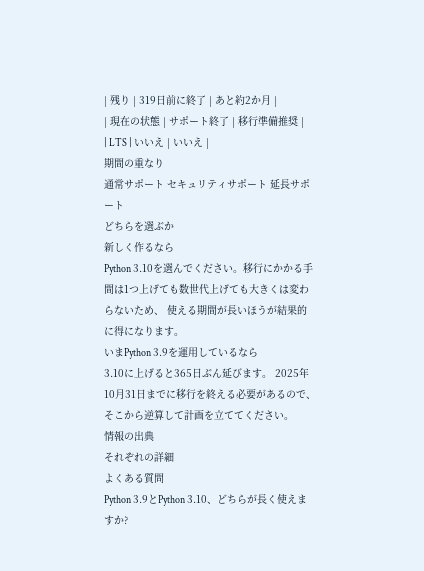| 残り | 319日前に終了 | あと約2か月 |
| 現在の状態 | サポート終了 | 移行準備推奨 |
| LTS | いいえ | いいえ |
期間の重なり
通常サポート セキュリティサポート 延長サポート
どちらを選ぶか
新しく作るなら
Python 3.10を選んでください。移行にかかる手間は1つ上げても数世代上げても大きくは変わらないため、 使える期間が長いほうが結果的に得になります。
いまPython 3.9を運用しているなら
3.10に上げると365日ぶん延びます。 2025年10月31日までに移行を終える必要があるので、 そこから逆算して計画を立ててください。
情報の出典
それぞれの詳細
よくある質問
Python 3.9とPython 3.10、どちらが長く使えますか?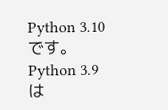Python 3.10です。Python 3.9は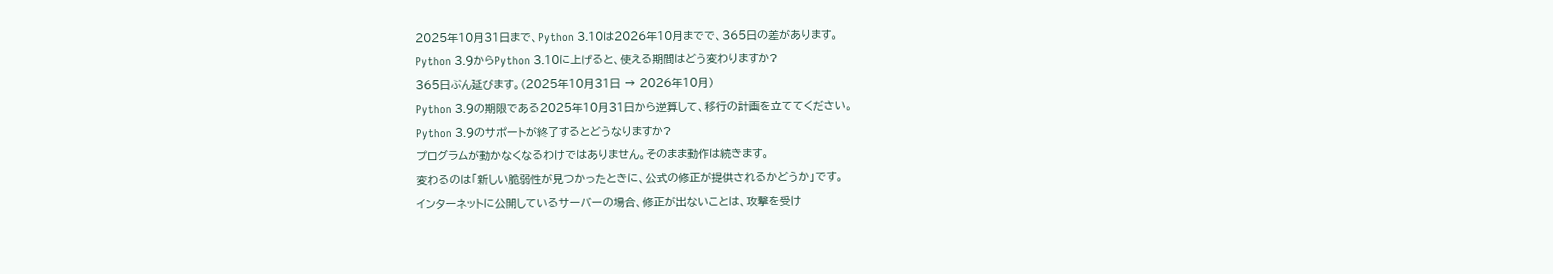2025年10月31日まで、Python 3.10は2026年10月までで、365日の差があります。
Python 3.9からPython 3.10に上げると、使える期間はどう変わりますか?
365日ぶん延びます。(2025年10月31日 → 2026年10月)
Python 3.9の期限である2025年10月31日から逆算して、移行の計画を立ててください。
Python 3.9のサポートが終了するとどうなりますか?
プログラムが動かなくなるわけではありません。そのまま動作は続きます。
変わるのは「新しい脆弱性が見つかったときに、公式の修正が提供されるかどうか」です。
インターネットに公開しているサーバーの場合、修正が出ないことは、攻撃を受け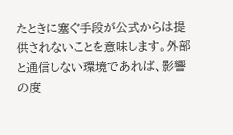たときに塞ぐ手段が公式からは提供されないことを意味します。外部と通信しない環境であれば、影響の度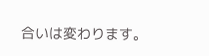合いは変わります。